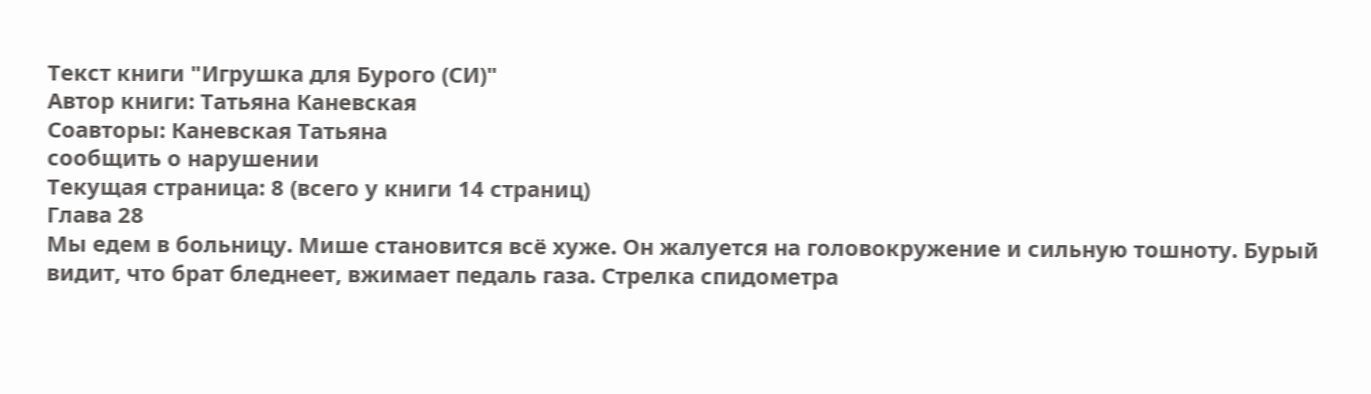Текст книги "Игрушка для Бурого (СИ)"
Автор книги: Татьяна Каневская
Соавторы: Каневская Татьяна
сообщить о нарушении
Текущая страница: 8 (всего у книги 14 страниц)
Глава 28
Мы едем в больницу. Мише становится всё хуже. Он жалуется на головокружение и сильную тошноту. Бурый видит, что брат бледнеет, вжимает педаль газа. Стрелка спидометра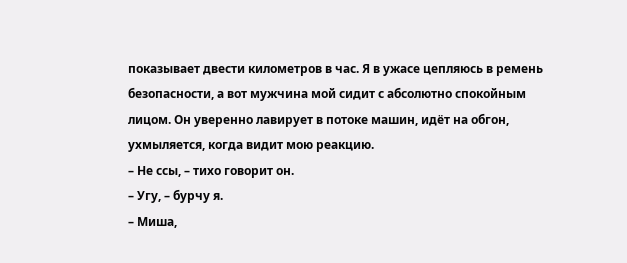показывает двести километров в час. Я в ужасе цепляюсь в ремень безопасности, а вот мужчина мой сидит с абсолютно спокойным лицом. Он уверенно лавирует в потоке машин, идёт на обгон, ухмыляется, когда видит мою реакцию.
– Не ссы, – тихо говорит он.
– Угу, – бурчу я.
– Миша,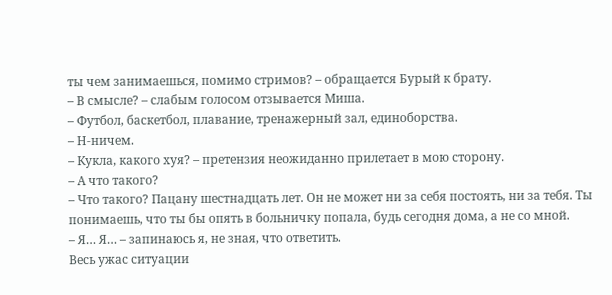ты чем занимаешься, помимо стримов? – обращается Бурый к брату.
– В смысле? – слабым голосом отзывается Миша.
– Футбол, баскетбол, плавание, тренажерный зал, единоборства.
– Н-ничем.
– Кукла, какого хуя? – претензия неожиданно прилетает в мою сторону.
– А что такого?
– Что такого? Пацану шестнадцать лет. Он не может ни за себя постоять, ни за тебя. Ты понимаешь, что ты бы опять в больничку попала, будь сегодня дома, а не со мной.
– Я… Я… – запинаюсь я, не зная, что ответить.
Весь ужас ситуации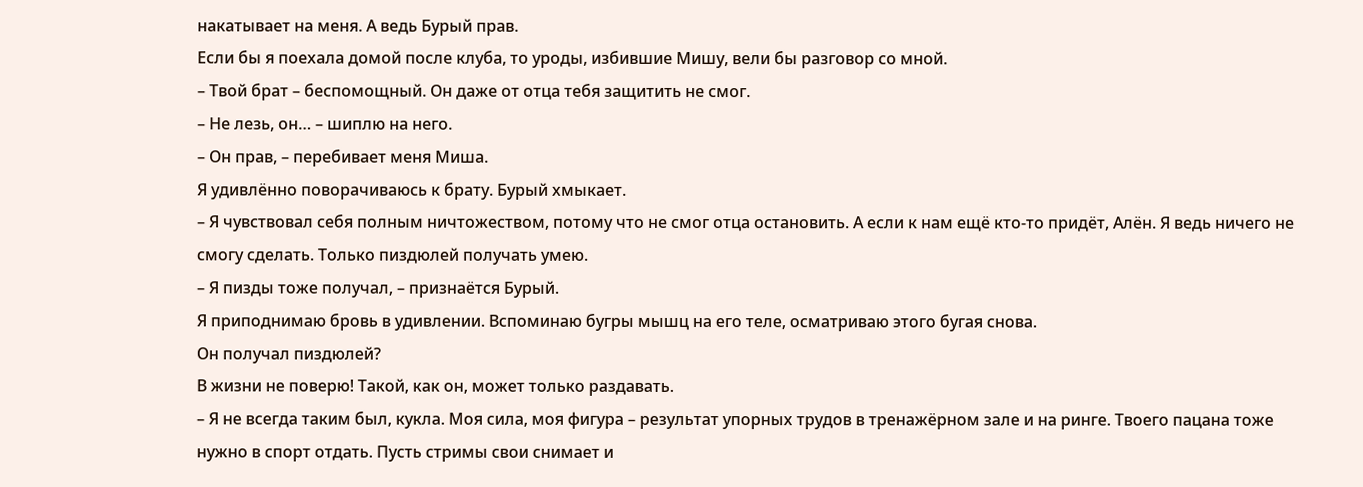накатывает на меня. А ведь Бурый прав.
Если бы я поехала домой после клуба, то уроды, избившие Мишу, вели бы разговор со мной.
– Твой брат – беспомощный. Он даже от отца тебя защитить не смог.
– Не лезь, он… – шиплю на него.
– Он прав, – перебивает меня Миша.
Я удивлённо поворачиваюсь к брату. Бурый хмыкает.
– Я чувствовал себя полным ничтожеством, потому что не смог отца остановить. А если к нам ещё кто-то придёт, Алён. Я ведь ничего не смогу сделать. Только пиздюлей получать умею.
– Я пизды тоже получал, – признаётся Бурый.
Я приподнимаю бровь в удивлении. Вспоминаю бугры мышц на его теле, осматриваю этого бугая снова.
Он получал пиздюлей?
В жизни не поверю! Такой, как он, может только раздавать.
– Я не всегда таким был, кукла. Моя сила, моя фигура – результат упорных трудов в тренажёрном зале и на ринге. Твоего пацана тоже нужно в спорт отдать. Пусть стримы свои снимает и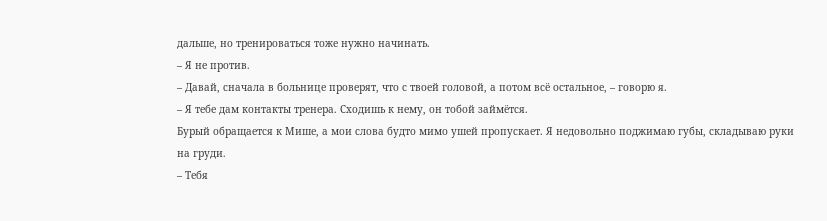дальше, но тренироваться тоже нужно начинать.
– Я не против.
– Давай, сначала в больнице проверят, что с твоей головой, а потом всё остальное, – говорю я.
– Я тебе дам контакты тренера. Сходишь к нему, он тобой займётся.
Бурый обращается к Мише, а мои слова будто мимо ушей пропускает. Я недовольно поджимаю губы, складываю руки на груди.
– Тебя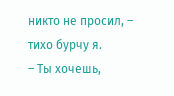никто не просил, – тихо бурчу я.
– Ты хочешь,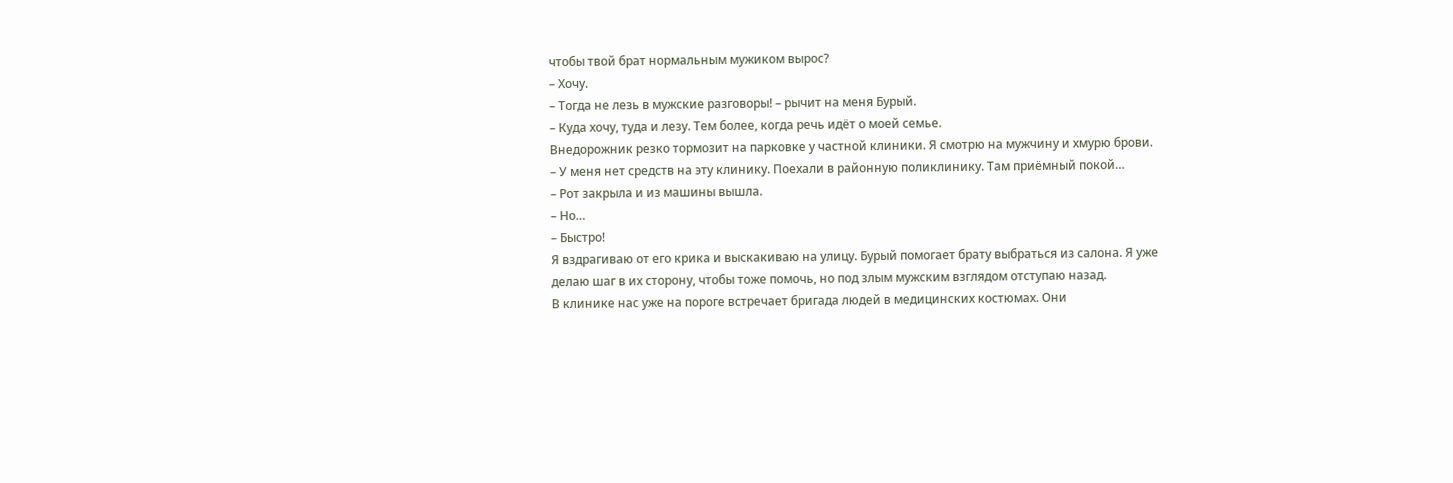чтобы твой брат нормальным мужиком вырос?
– Хочу.
– Тогда не лезь в мужские разговоры! – рычит на меня Бурый.
– Куда хочу, туда и лезу. Тем более, когда речь идёт о моей семье.
Внедорожник резко тормозит на парковке у частной клиники. Я смотрю на мужчину и хмурю брови.
– У меня нет средств на эту клинику. Поехали в районную поликлинику. Там приёмный покой…
– Рот закрыла и из машины вышла.
– Но…
– Быстро!
Я вздрагиваю от его крика и выскакиваю на улицу. Бурый помогает брату выбраться из салона. Я уже делаю шаг в их сторону, чтобы тоже помочь, но под злым мужским взглядом отступаю назад.
В клинике нас уже на пороге встречает бригада людей в медицинских костюмах. Они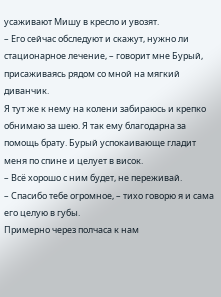усаживают Мишу в кресло и увозят.
– Его сейчас обследуют и скажут, нужно ли стационарное лечение, – говорит мне Бурый, присаживаясь рядом со мной на мягкий диванчик.
Я тут же к нему на колени забираюсь и крепко обнимаю за шею. Я так ему благодарна за помощь брату. Бурый успокаивающе гладит меня по спине и целует в висок.
– Всё хорошо с ним будет, не переживай.
– Спасибо тебе огромное, – тихо говорю я и сама его целую в губы.
Примерно через полчаса к нам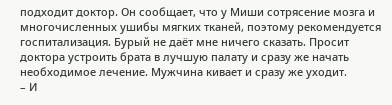подходит доктор. Он сообщает, что у Миши сотрясение мозга и многочисленных ушибы мягких тканей, поэтому рекомендуется госпитализация. Бурый не даёт мне ничего сказать. Просит доктора устроить брата в лучшую палату и сразу же начать необходимое лечение. Мужчина кивает и сразу же уходит.
– И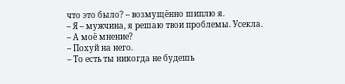что это было? – возмущённо шиплю я.
– Я – мужчина, я решаю твои проблемы. Усекла.
– А моё мнение?
– Похуй на него.
– То есть ты никогда не будешь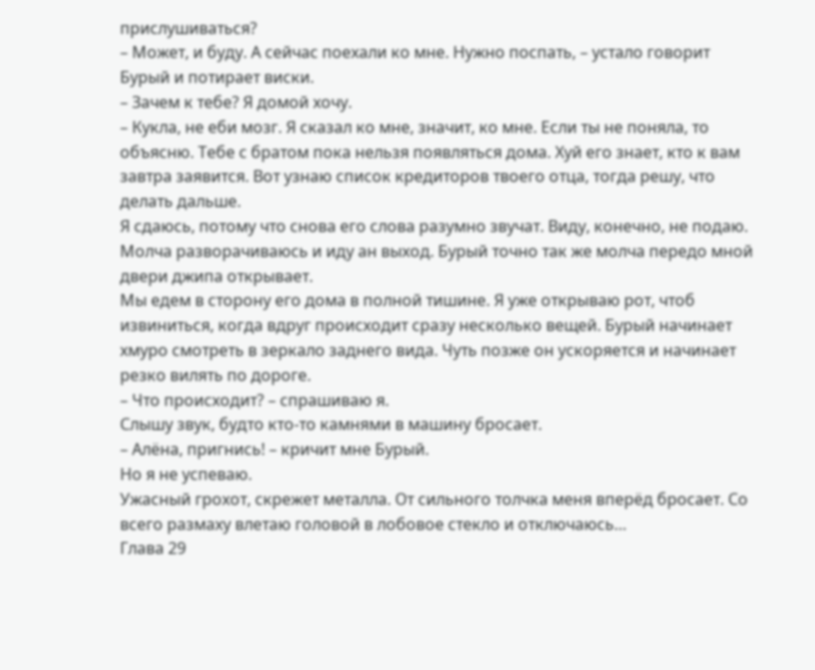прислушиваться?
– Может, и буду. А сейчас поехали ко мне. Нужно поспать, – устало говорит Бурый и потирает виски.
– Зачем к тебе? Я домой хочу.
– Кукла, не еби мозг. Я сказал ко мне, значит, ко мне. Если ты не поняла, то объясню. Тебе с братом пока нельзя появляться дома. Хуй его знает, кто к вам завтра заявится. Вот узнаю список кредиторов твоего отца, тогда решу, что делать дальше.
Я сдаюсь, потому что снова его слова разумно звучат. Виду, конечно, не подаю. Молча разворачиваюсь и иду ан выход. Бурый точно так же молча передо мной двери джипа открывает.
Мы едем в сторону его дома в полной тишине. Я уже открываю рот, чтоб извиниться, когда вдруг происходит сразу несколько вещей. Бурый начинает хмуро смотреть в зеркало заднего вида. Чуть позже он ускоряется и начинает резко вилять по дороге.
– Что происходит? – спрашиваю я.
Слышу звук, будто кто-то камнями в машину бросает.
– Алёна, пригнись! – кричит мне Бурый.
Но я не успеваю.
Ужасный грохот, скрежет металла. От сильного толчка меня вперёд бросает. Со всего размаху влетаю головой в лобовое стекло и отключаюсь…
Глава 29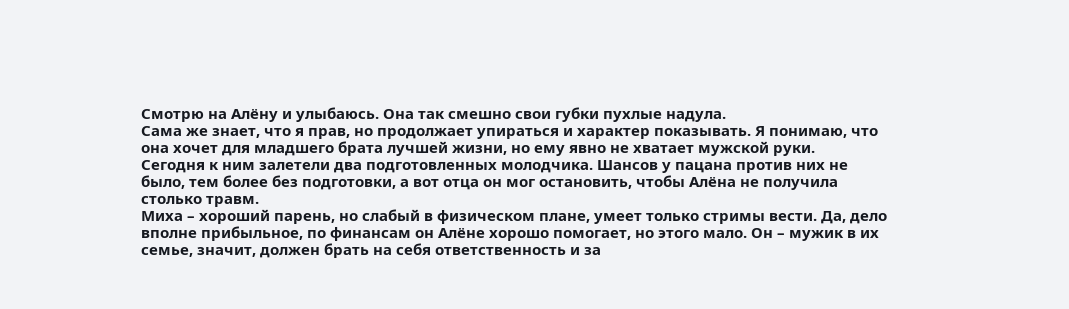Смотрю на Алёну и улыбаюсь. Она так смешно свои губки пухлые надула.
Сама же знает, что я прав, но продолжает упираться и характер показывать. Я понимаю, что она хочет для младшего брата лучшей жизни, но ему явно не хватает мужской руки.
Сегодня к ним залетели два подготовленных молодчика. Шансов у пацана против них не было, тем более без подготовки, а вот отца он мог остановить, чтобы Алёна не получила столько травм.
Миха – хороший парень, но слабый в физическом плане, умеет только стримы вести. Да, дело вполне прибыльное, по финансам он Алёне хорошо помогает, но этого мало. Он – мужик в их семье, значит, должен брать на себя ответственность и за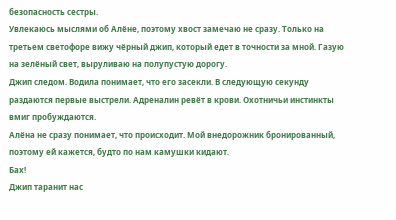безопасность сестры.
Увлекаюсь мыслями об Алёне, поэтому хвост замечаю не сразу. Только на третьем светофоре вижу чёрный джип, который едет в точности за мной. Газую на зелёный свет, выруливаю на полупустую дорогу.
Джип следом. Водила понимает, что его засекли. В следующую секунду раздаются первые выстрели. Адреналин ревёт в крови. Охотничьи инстинкты вмиг пробуждаются.
Алёна не сразу понимает, что происходит. Мой внедорожник бронированный, поэтому ей кажется, будто по нам камушки кидают.
Бах!
Джип таранит нас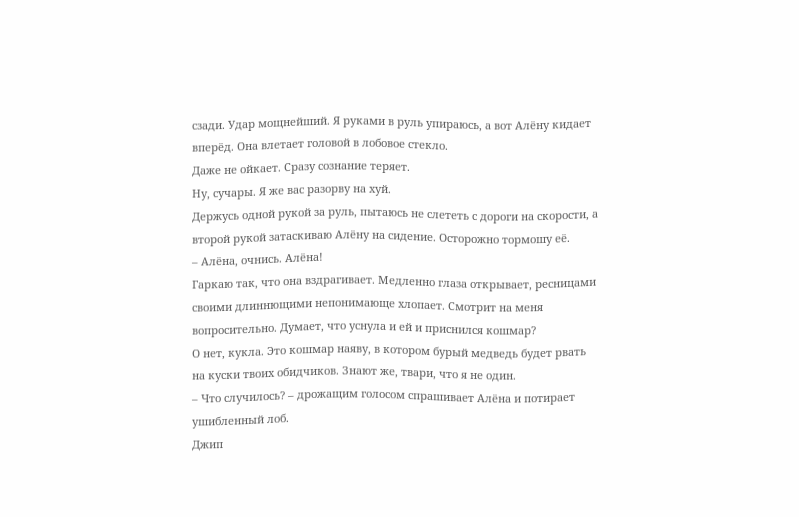сзади. Удар мощнейший. Я руками в руль упираюсь, а вот Алёну кидает вперёд. Она влетает головой в лобовое стекло.
Даже не ойкает. Сразу сознание теряет.
Ну, сучары. Я же вас разорву на хуй.
Держусь одной рукой за руль, пытаюсь не слететь с дороги на скорости, а второй рукой затаскиваю Алёну на сидение. Осторожно тормошу её.
– Алёна, очнись. Алёна!
Гаркаю так, что она вздрагивает. Медленно глаза открывает, ресницами своими длиннющими непонимающе хлопает. Смотрит на меня вопросительно. Думает, что уснула и ей и приснился кошмар?
О нет, кукла. Это кошмар наяву, в котором бурый медведь будет рвать на куски твоих обидчиков. Знают же, твари, что я не один.
– Что случилось? – дрожащим голосом спрашивает Алёна и потирает ушибленный лоб.
Джип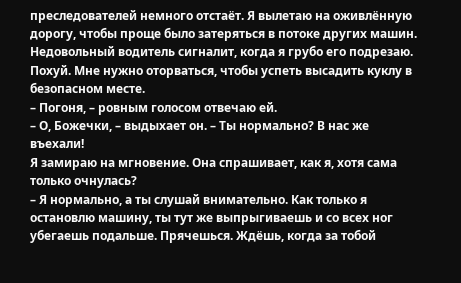преследователей немного отстаёт. Я вылетаю на оживлённую дорогу, чтобы проще было затеряться в потоке других машин. Недовольный водитель сигналит, когда я грубо его подрезаю. Похуй. Мне нужно оторваться, чтобы успеть высадить куклу в безопасном месте.
– Погоня, – ровным голосом отвечаю ей.
– О, Божечки, – выдыхает он. – Ты нормально? В нас же въехали!
Я замираю на мгновение. Она спрашивает, как я, хотя сама только очнулась?
– Я нормально, а ты слушай внимательно. Как только я остановлю машину, ты тут же выпрыгиваешь и со всех ног убегаешь подальше. Прячешься. Ждёшь, когда за тобой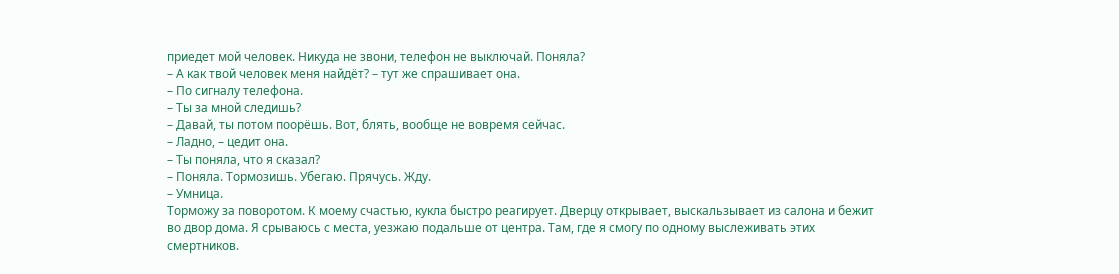приедет мой человек. Никуда не звони, телефон не выключай. Поняла?
– А как твой человек меня найдёт? – тут же спрашивает она.
– По сигналу телефона.
– Ты за мной следишь?
– Давай, ты потом поорёшь. Вот, блять, вообще не вовремя сейчас.
– Ладно, – цедит она.
– Ты поняла, что я сказал?
– Поняла. Тормозишь. Убегаю. Прячусь. Жду.
– Умница.
Торможу за поворотом. К моему счастью, кукла быстро реагирует. Дверцу открывает, выскальзывает из салона и бежит во двор дома. Я срываюсь с места, уезжаю подальше от центра. Там, где я смогу по одному выслеживать этих смертников.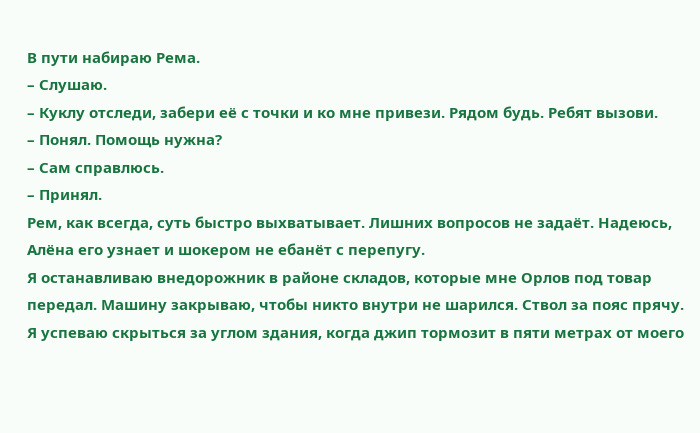В пути набираю Рема.
– Слушаю.
– Куклу отследи, забери её с точки и ко мне привези. Рядом будь. Ребят вызови.
– Понял. Помощь нужна?
– Сам справлюсь.
– Принял.
Рем, как всегда, суть быстро выхватывает. Лишних вопросов не задаёт. Надеюсь, Алёна его узнает и шокером не ебанёт с перепугу.
Я останавливаю внедорожник в районе складов, которые мне Орлов под товар передал. Машину закрываю, чтобы никто внутри не шарился. Ствол за пояс прячу.
Я успеваю скрыться за углом здания, когда джип тормозит в пяти метрах от моего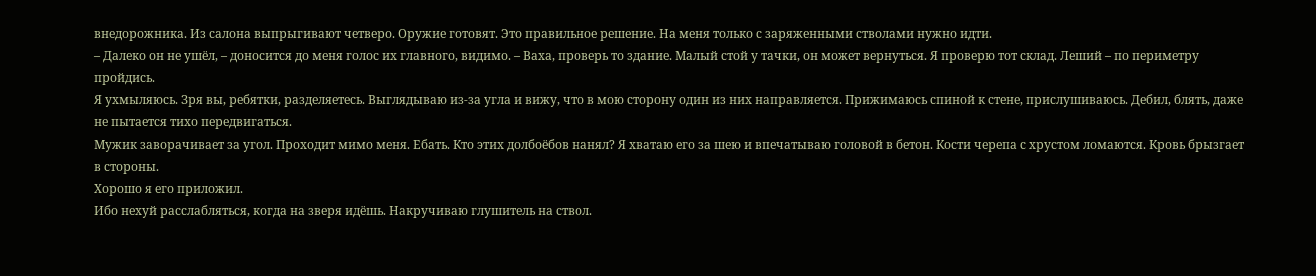внедорожника. Из салона выпрыгивают четверо. Оружие готовят. Это правильное решение. На меня только с заряженными стволами нужно идти.
– Далеко он не ушёл, – доносится до меня голос их главного, видимо. – Ваха, проверь то здание. Малый стой у тачки, он может вернуться. Я проверю тот склад. Леший – по периметру пройдись.
Я ухмыляюсь. Зря вы, ребятки, разделяетесь. Выглядываю из-за угла и вижу, что в мою сторону один из них направляется. Прижимаюсь спиной к стене, прислушиваюсь. Дебил, блять, даже не пытается тихо передвигаться.
Мужик заворачивает за угол. Проходит мимо меня. Ебать. Кто этих долбоёбов нанял? Я хватаю его за шею и впечатываю головой в бетон. Кости черепа с хрустом ломаются. Кровь брызгает в стороны.
Хорошо я его приложил.
Ибо нехуй расслабляться, когда на зверя идёшь. Накручиваю глушитель на ствол.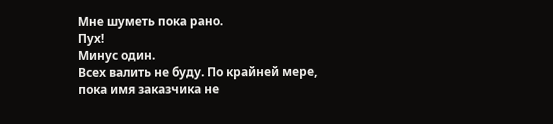Мне шуметь пока рано.
Пух!
Минус один.
Всех валить не буду. По крайней мере, пока имя заказчика не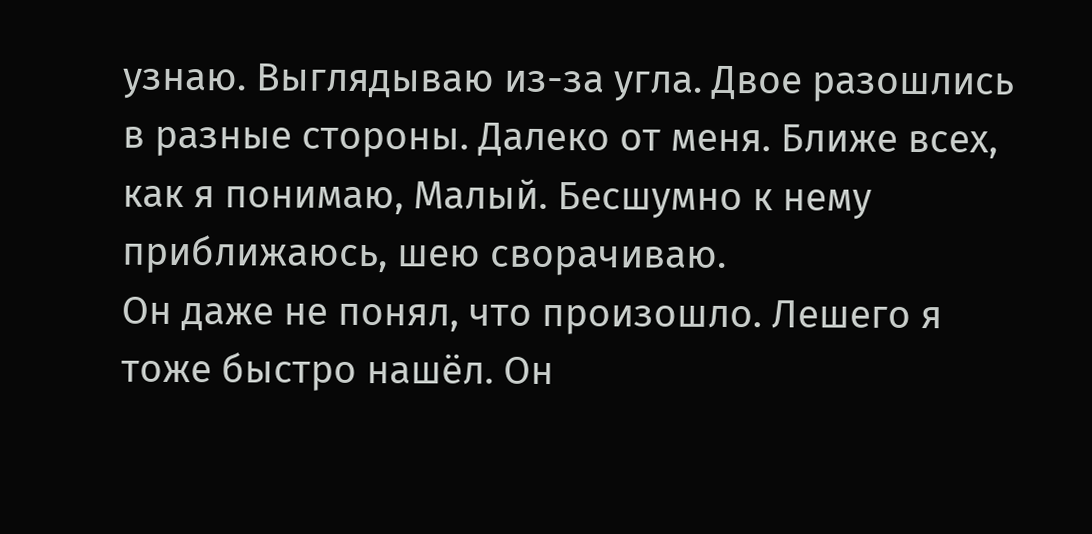узнаю. Выглядываю из-за угла. Двое разошлись в разные стороны. Далеко от меня. Ближе всех, как я понимаю, Малый. Бесшумно к нему приближаюсь, шею сворачиваю.
Он даже не понял, что произошло. Лешего я тоже быстро нашёл. Он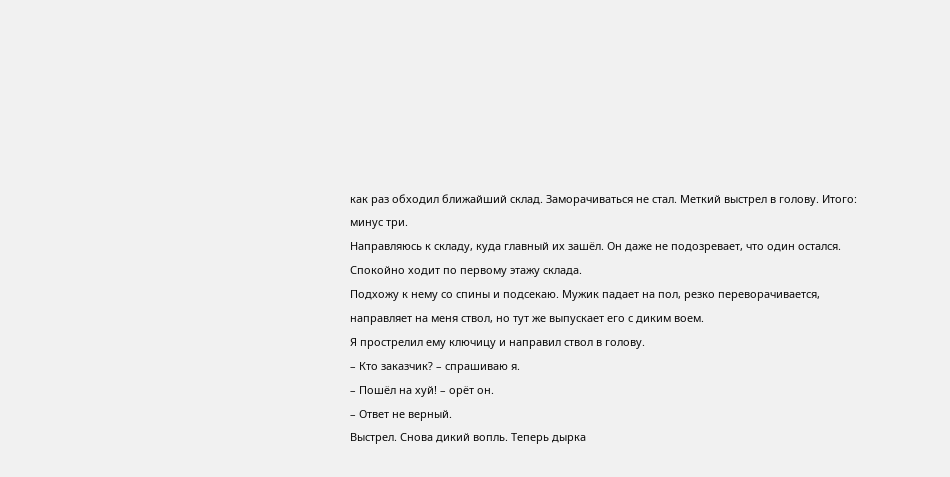как раз обходил ближайший склад. Заморачиваться не стал. Меткий выстрел в голову. Итого: минус три.
Направляюсь к складу, куда главный их зашёл. Он даже не подозревает, что один остался. Спокойно ходит по первому этажу склада.
Подхожу к нему со спины и подсекаю. Мужик падает на пол, резко переворачивается, направляет на меня ствол, но тут же выпускает его с диким воем.
Я прострелил ему ключицу и направил ствол в голову.
– Кто заказчик? – спрашиваю я.
– Пошёл на хуй! – орёт он.
– Ответ не верный.
Выстрел. Снова дикий вопль. Теперь дырка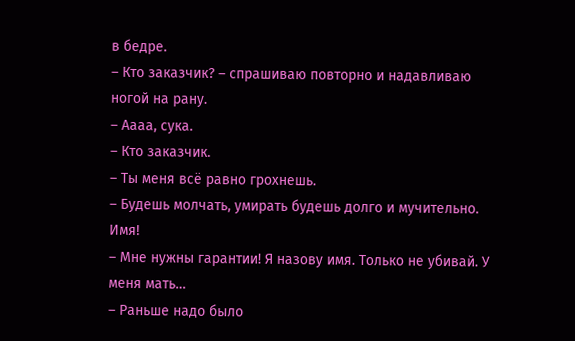в бедре.
– Кто заказчик? – спрашиваю повторно и надавливаю ногой на рану.
– Аааа, сука.
– Кто заказчик.
– Ты меня всё равно грохнешь.
– Будешь молчать, умирать будешь долго и мучительно. Имя!
– Мне нужны гарантии! Я назову имя. Только не убивай. У меня мать…
– Раньше надо было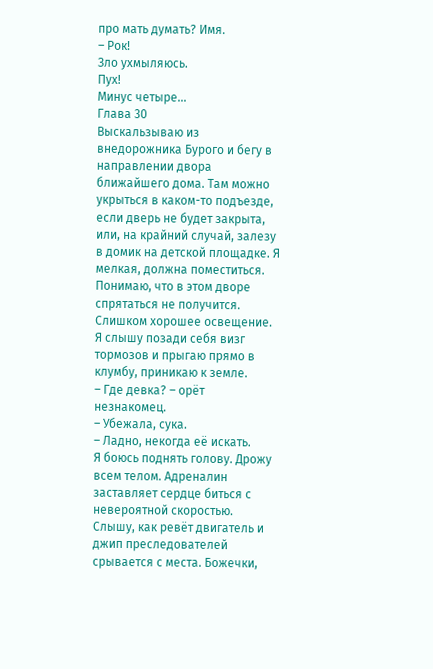про мать думать? Имя.
– Рок!
Зло ухмыляюсь.
Пух!
Минус четыре…
Глава 30
Выскальзываю из внедорожника Бурого и бегу в направлении двора ближайшего дома. Там можно укрыться в каком-то подъезде, если дверь не будет закрыта, или, на крайний случай, залезу в домик на детской площадке. Я мелкая, должна поместиться.
Понимаю, что в этом дворе спрятаться не получится. Слишком хорошее освещение. Я слышу позади себя визг тормозов и прыгаю прямо в клумбу, приникаю к земле.
– Где девка? – орёт незнакомец.
– Убежала, сука.
– Ладно, некогда её искать.
Я боюсь поднять голову. Дрожу всем телом. Адреналин заставляет сердце биться с невероятной скоростью. Слышу, как ревёт двигатель и джип преследователей срывается с места. Божечки,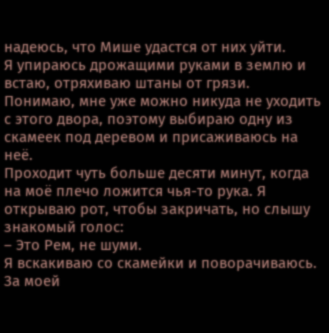надеюсь, что Мише удастся от них уйти.
Я упираюсь дрожащими руками в землю и встаю, отряхиваю штаны от грязи. Понимаю, мне уже можно никуда не уходить с этого двора, поэтому выбираю одну из скамеек под деревом и присаживаюсь на неё.
Проходит чуть больше десяти минут, когда на моё плечо ложится чья-то рука. Я открываю рот, чтобы закричать, но слышу знакомый голос:
– Это Рем, не шуми.
Я вскакиваю со скамейки и поворачиваюсь. За моей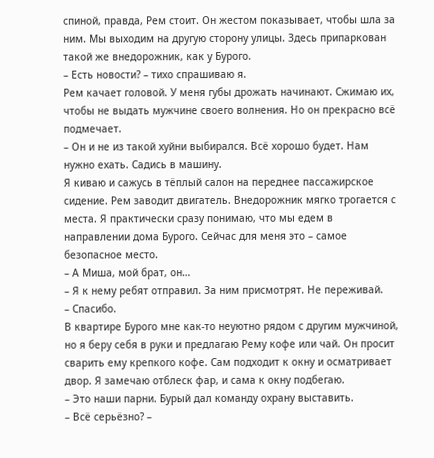спиной, правда, Рем стоит. Он жестом показывает, чтобы шла за ним. Мы выходим на другую сторону улицы. Здесь припаркован такой же внедорожник, как у Бурого.
– Есть новости? – тихо спрашиваю я.
Рем качает головой. У меня губы дрожать начинают. Сжимаю их, чтобы не выдать мужчине своего волнения. Но он прекрасно всё подмечает.
– Он и не из такой хуйни выбирался. Всё хорошо будет. Нам нужно ехать. Садись в машину.
Я киваю и сажусь в тёплый салон на переднее пассажирское сидение. Рем заводит двигатель. Внедорожник мягко трогается с места. Я практически сразу понимаю, что мы едем в направлении дома Бурого. Сейчас для меня это – самое безопасное место.
– А Миша, мой брат, он…
– Я к нему ребят отправил. За ним присмотрят. Не переживай.
– Спасибо.
В квартире Бурого мне как-то неуютно рядом с другим мужчиной, но я беру себя в руки и предлагаю Рему кофе или чай. Он просит сварить ему крепкого кофе. Сам подходит к окну и осматривает двор. Я замечаю отблеск фар, и сама к окну подбегаю.
– Это наши парни. Бурый дал команду охрану выставить.
– Всё серьёзно? –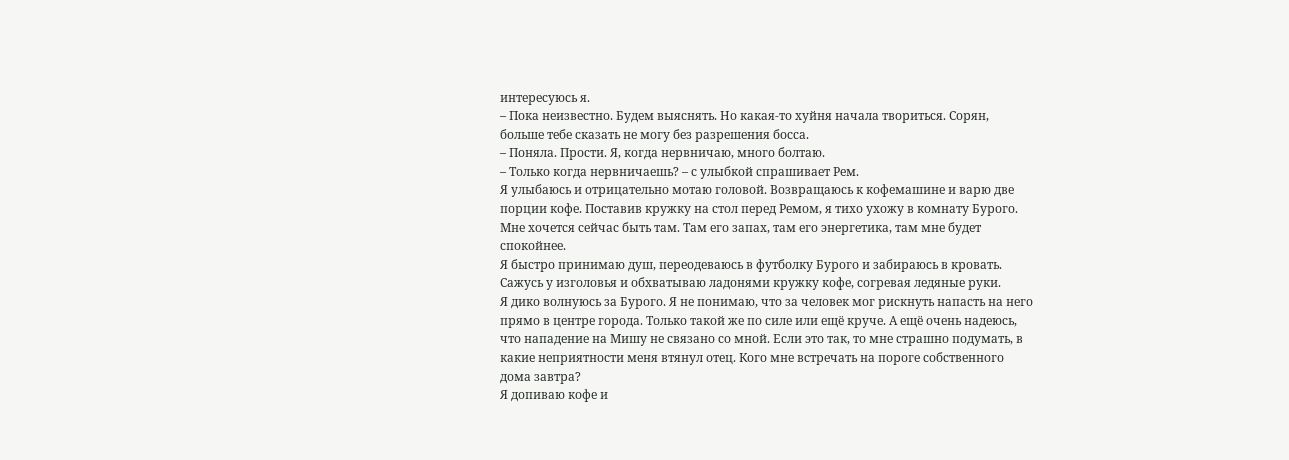интересуюсь я.
– Пока неизвестно. Будем выяснять. Но какая-то хуйня начала твориться. Сорян, больше тебе сказать не могу без разрешения босса.
– Поняла. Прости. Я, когда нервничаю, много болтаю.
– Только когда нервничаешь? – с улыбкой спрашивает Рем.
Я улыбаюсь и отрицательно мотаю головой. Возвращаюсь к кофемашине и варю две порции кофе. Поставив кружку на стол перед Ремом, я тихо ухожу в комнату Бурого. Мне хочется сейчас быть там. Там его запах, там его энергетика, там мне будет спокойнее.
Я быстро принимаю душ, переодеваюсь в футболку Бурого и забираюсь в кровать. Сажусь у изголовья и обхватываю ладонями кружку кофе, согревая ледяные руки.
Я дико волнуюсь за Бурого. Я не понимаю, что за человек мог рискнуть напасть на него прямо в центре города. Только такой же по силе или ещё круче. А ещё очень надеюсь, что нападение на Мишу не связано со мной. Если это так, то мне страшно подумать, в какие неприятности меня втянул отец. Кого мне встречать на пороге собственного дома завтра?
Я допиваю кофе и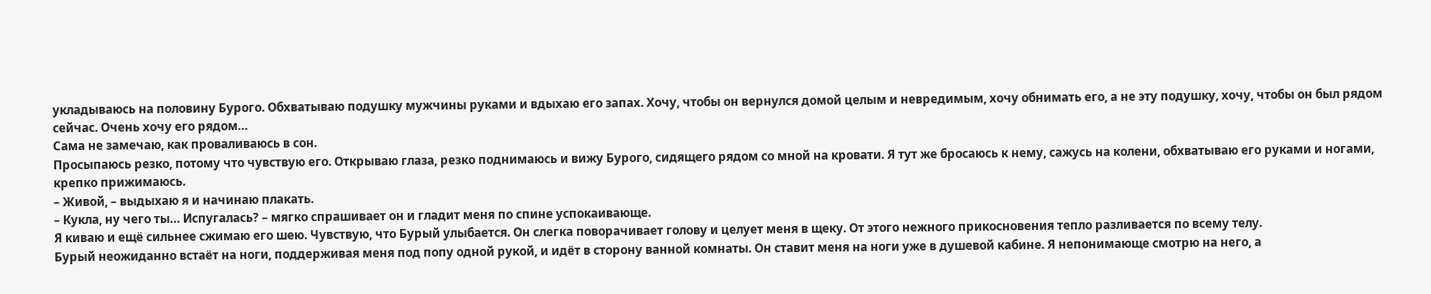укладываюсь на половину Бурого. Обхватываю подушку мужчины руками и вдыхаю его запах. Хочу, чтобы он вернулся домой целым и невредимым, хочу обнимать его, а не эту подушку, хочу, чтобы он был рядом сейчас. Очень хочу его рядом…
Сама не замечаю, как проваливаюсь в сон.
Просыпаюсь резко, потому что чувствую его. Открываю глаза, резко поднимаюсь и вижу Бурого, сидящего рядом со мной на кровати. Я тут же бросаюсь к нему, сажусь на колени, обхватываю его руками и ногами, крепко прижимаюсь.
– Живой, – выдыхаю я и начинаю плакать.
– Кукла, ну чего ты… Испугалась? – мягко спрашивает он и гладит меня по спине успокаивающе.
Я киваю и ещё сильнее сжимаю его шею. Чувствую, что Бурый улыбается. Он слегка поворачивает голову и целует меня в щеку. От этого нежного прикосновения тепло разливается по всему телу.
Бурый неожиданно встаёт на ноги, поддерживая меня под попу одной рукой, и идёт в сторону ванной комнаты. Он ставит меня на ноги уже в душевой кабине. Я непонимающе смотрю на него, а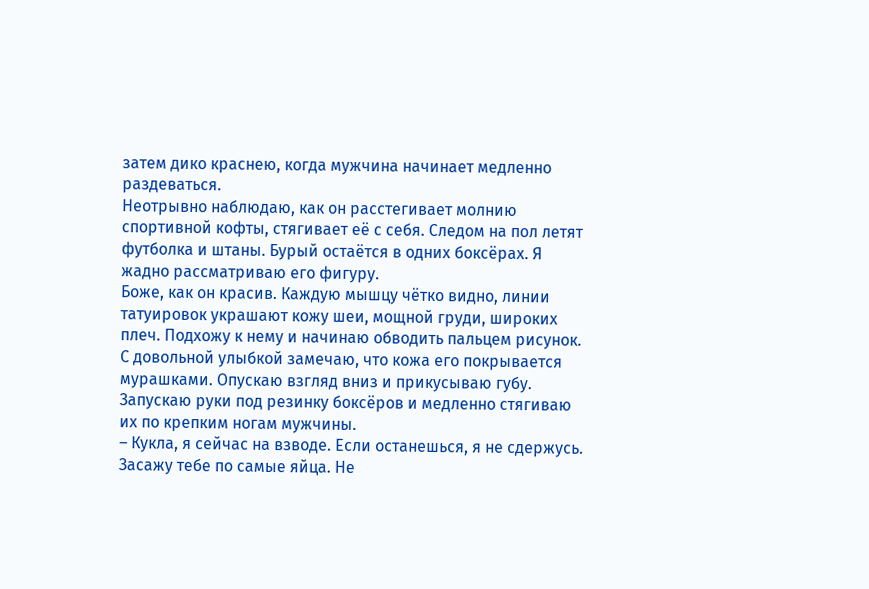затем дико краснею, когда мужчина начинает медленно раздеваться.
Неотрывно наблюдаю, как он расстегивает молнию спортивной кофты, стягивает её с себя. Следом на пол летят футболка и штаны. Бурый остаётся в одних боксёрах. Я жадно рассматриваю его фигуру.
Боже, как он красив. Каждую мышцу чётко видно, линии татуировок украшают кожу шеи, мощной груди, широких плеч. Подхожу к нему и начинаю обводить пальцем рисунок. С довольной улыбкой замечаю, что кожа его покрывается мурашками. Опускаю взгляд вниз и прикусываю губу.
Запускаю руки под резинку боксёров и медленно стягиваю их по крепким ногам мужчины.
– Кукла, я сейчас на взводе. Если останешься, я не сдержусь. Засажу тебе по самые яйца. Не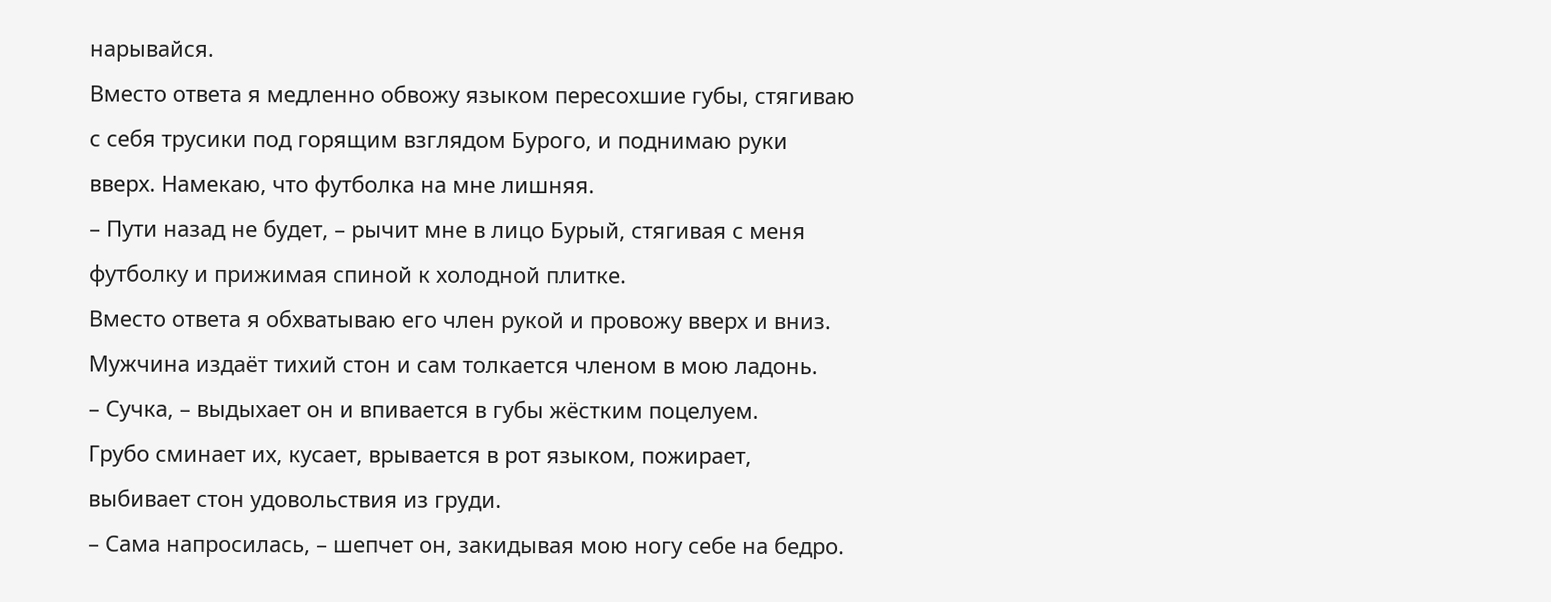нарывайся.
Вместо ответа я медленно обвожу языком пересохшие губы, стягиваю с себя трусики под горящим взглядом Бурого, и поднимаю руки вверх. Намекаю, что футболка на мне лишняя.
– Пути назад не будет, – рычит мне в лицо Бурый, стягивая с меня футболку и прижимая спиной к холодной плитке.
Вместо ответа я обхватываю его член рукой и провожу вверх и вниз. Мужчина издаёт тихий стон и сам толкается членом в мою ладонь.
– Сучка, – выдыхает он и впивается в губы жёстким поцелуем.
Грубо сминает их, кусает, врывается в рот языком, пожирает, выбивает стон удовольствия из груди.
– Сама напросилась, – шепчет он, закидывая мою ногу себе на бедро.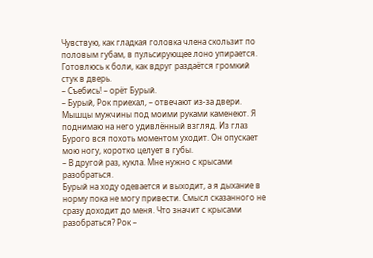Чувствую, как гладкая головка члена скользит по половым губам, в пульсирующее лоно упирается. Готовлюсь к боли, как вдруг раздаётся громкий стук в дверь.
– Съебись! – орёт Бурый.
– Бурый, Рок приехал, – отвечают из-за двери.
Мышцы мужчины под моими руками каменеют. Я поднимаю на него удивлённый взгляд. Из глаз Бурого вся похоть моментом уходит. Он опускает мою ногу, коротко целует в губы.
– В другой раз, кукла. Мне нужно с крысами разобраться.
Бурый на ходу одевается и выходит, а я дыхание в норму пока не могу привести. Смысл сказанного не сразу доходит до меня. Что значит с крысами разобраться? Рок –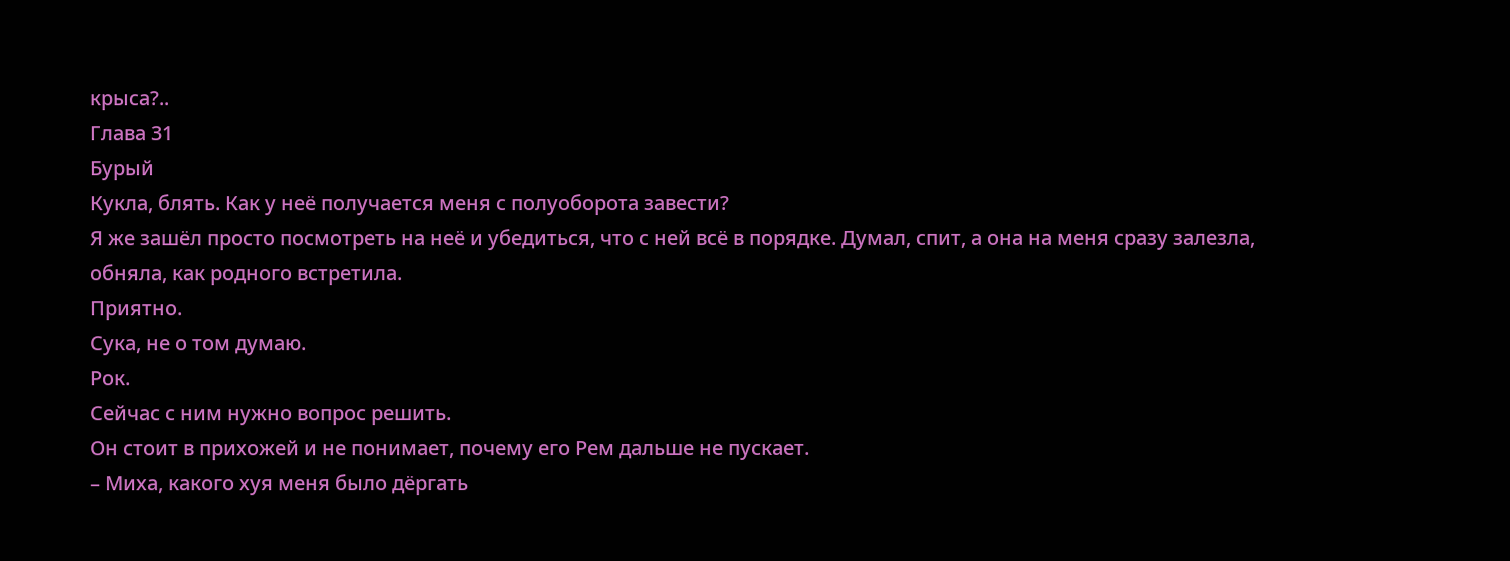крыса?..
Глава 31
Бурый
Кукла, блять. Как у неё получается меня с полуоборота завести?
Я же зашёл просто посмотреть на неё и убедиться, что с ней всё в порядке. Думал, спит, а она на меня сразу залезла, обняла, как родного встретила.
Приятно.
Сука, не о том думаю.
Рок.
Сейчас с ним нужно вопрос решить.
Он стоит в прихожей и не понимает, почему его Рем дальше не пускает.
– Миха, какого хуя меня было дёргать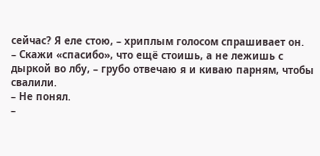сейчас? Я еле стою, – хриплым голосом спрашивает он.
– Скажи «спасибо», что ещё стоишь, а не лежишь с дыркой во лбу, – грубо отвечаю я и киваю парням, чтобы свалили.
– Не понял.
–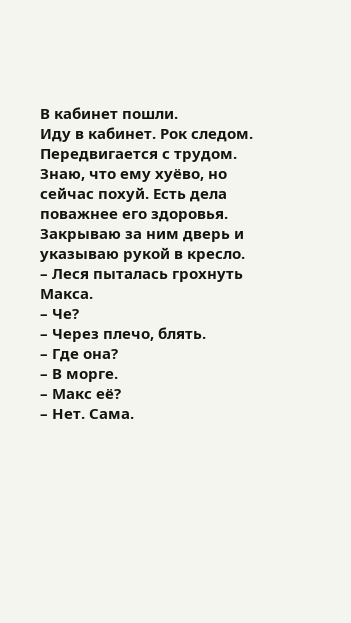В кабинет пошли.
Иду в кабинет. Рок следом. Передвигается с трудом. Знаю, что ему хуёво, но сейчас похуй. Есть дела поважнее его здоровья. Закрываю за ним дверь и указываю рукой в кресло.
– Леся пыталась грохнуть Макса.
– Че?
– Через плечо, блять.
– Где она?
– В морге.
– Макс её?
– Нет. Сама.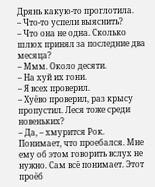Дрянь какую-то проглотила.
– Что-то успели выяснить?
– Что она не одна. Сколько шлюх принял за последние два месяца?
– Ммм. Около десяти.
– На хуй их гони.
– Я всех проверил.
– Хуёво проверил, раз крысу пропустил. Леся тоже среди новеньких?
– Да, – хмурится Рок.
Понимает, что проебался. Мне ему об этом говорить вслух не нужно. Сам всё понимает. Этот проёб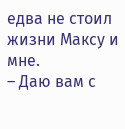едва не стоил жизни Максу и мне.
– Даю вам с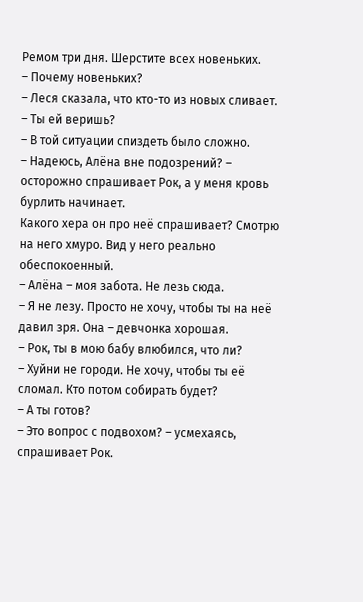Ремом три дня. Шерстите всех новеньких.
– Почему новеньких?
– Леся сказала, что кто-то из новых сливает.
– Ты ей веришь?
– В той ситуации спиздеть было сложно.
– Надеюсь, Алёна вне подозрений? – осторожно спрашивает Рок, а у меня кровь бурлить начинает.
Какого хера он про неё спрашивает? Смотрю на него хмуро. Вид у него реально обеспокоенный.
– Алёна – моя забота. Не лезь сюда.
– Я не лезу. Просто не хочу, чтобы ты на неё давил зря. Она – девчонка хорошая.
– Рок, ты в мою бабу влюбился, что ли?
– Хуйни не городи. Не хочу, чтобы ты её сломал. Кто потом собирать будет?
– А ты готов?
– Это вопрос с подвохом? – усмехаясь, спрашивает Рок.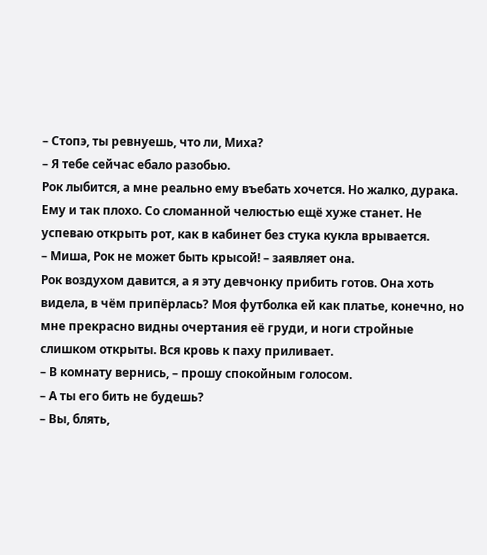– Стопэ, ты ревнуешь, что ли, Миха?
– Я тебе сейчас ебало разобью.
Рок лыбится, а мне реально ему въебать хочется. Но жалко, дурака. Ему и так плохо. Со сломанной челюстью ещё хуже станет. Не успеваю открыть рот, как в кабинет без стука кукла врывается.
– Миша, Рок не может быть крысой! – заявляет она.
Рок воздухом давится, а я эту девчонку прибить готов. Она хоть видела, в чём припёрлась? Моя футболка ей как платье, конечно, но мне прекрасно видны очертания её груди, и ноги стройные слишком открыты. Вся кровь к паху приливает.
– В комнату вернись, – прошу спокойным голосом.
– А ты его бить не будешь?
– Вы, блять,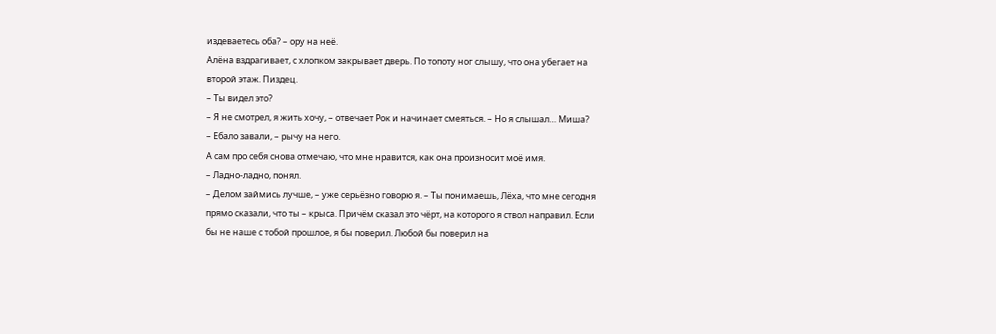издеваетесь оба? – ору на неё.
Алёна вздрагивает, с хлопком закрывает дверь. По топоту ног слышу, что она убегает на второй этаж. Пиздец.
– Ты видел это?
– Я не смотрел, я жить хочу, – отвечает Рок и начинает смеяться. – Но я слышал… Миша?
– Ебало завали, – рычу на него.
А сам про себя снова отмечаю, что мне нравится, как она произносит моё имя.
– Ладно-ладно, понял.
– Делом займись лучше, – уже серьёзно говорю я. – Ты понимаешь, Лёха, что мне сегодня прямо сказали, что ты – крыса. Причём сказал это чёрт, на которого я ствол направил. Если бы не наше с тобой прошлое, я бы поверил. Любой бы поверил на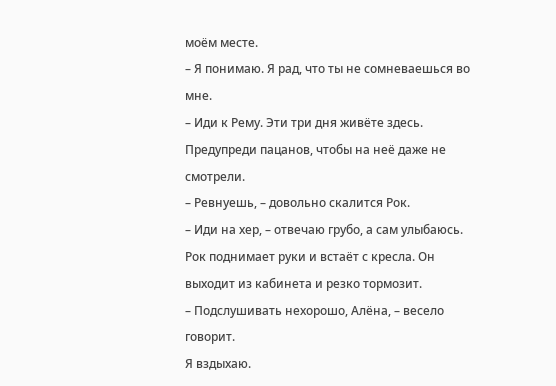моём месте.
– Я понимаю. Я рад, что ты не сомневаешься во мне.
– Иди к Рему. Эти три дня живёте здесь. Предупреди пацанов, чтобы на неё даже не смотрели.
– Ревнуешь, – довольно скалится Рок.
– Иди на хер, – отвечаю грубо, а сам улыбаюсь.
Рок поднимает руки и встаёт с кресла. Он выходит из кабинета и резко тормозит.
– Подслушивать нехорошо, Алёна, – весело говорит.
Я вздыхаю.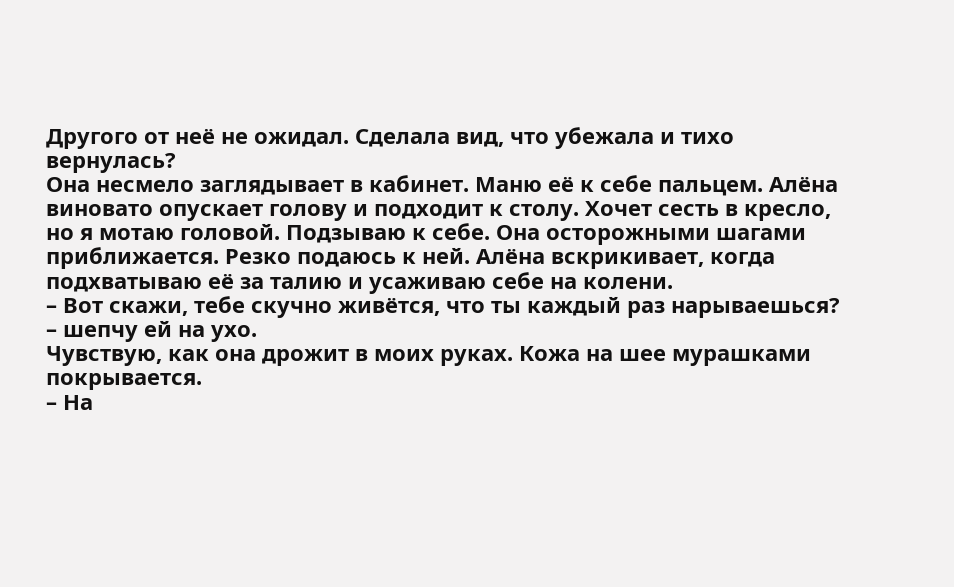Другого от неё не ожидал. Сделала вид, что убежала и тихо вернулась?
Она несмело заглядывает в кабинет. Маню её к себе пальцем. Алёна виновато опускает голову и подходит к столу. Хочет сесть в кресло, но я мотаю головой. Подзываю к себе. Она осторожными шагами приближается. Резко подаюсь к ней. Алёна вскрикивает, когда подхватываю её за талию и усаживаю себе на колени.
– Вот скажи, тебе скучно живётся, что ты каждый раз нарываешься? – шепчу ей на ухо.
Чувствую, как она дрожит в моих руках. Кожа на шее мурашками покрывается.
– На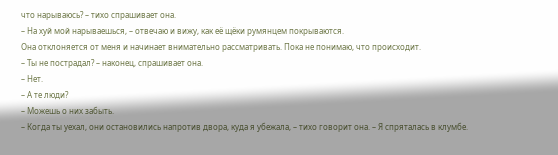что нарываюсь? – тихо спрашивает она.
– На хуй мой нарываешься, – отвечаю и вижу, как её щёки румянцем покрываются.
Она отклоняется от меня и начинает внимательно рассматривать. Пока не понимаю, что происходит.
– Ты не пострадал? – наконец, спрашивает она.
– Нет.
– А те люди?
– Можешь о них забыть.
– Когда ты уехал, они остановились напротив двора, куда я убежала, – тихо говорит она. – Я спряталась в клумбе.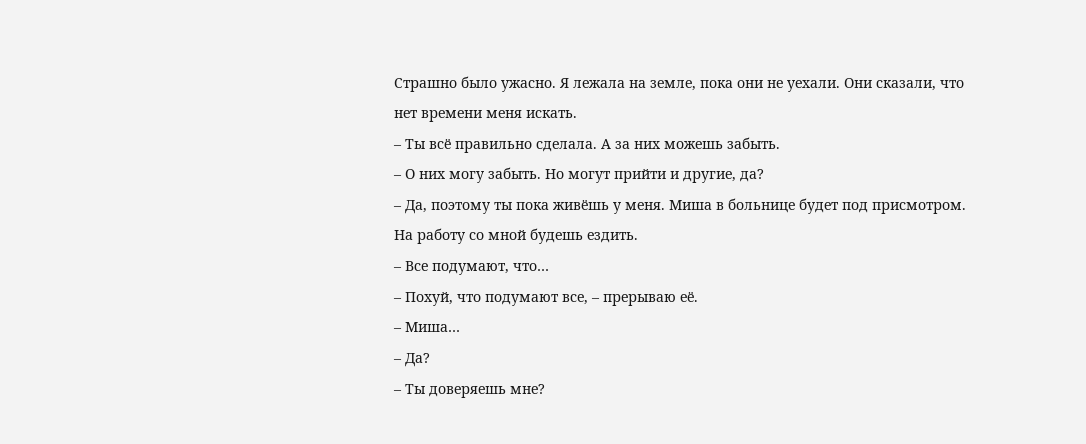Страшно было ужасно. Я лежала на земле, пока они не уехали. Они сказали, что нет времени меня искать.
– Ты всё правильно сделала. А за них можешь забыть.
– О них могу забыть. Но могут прийти и другие, да?
– Да, поэтому ты пока живёшь у меня. Миша в больнице будет под присмотром. На работу со мной будешь ездить.
– Все подумают, что…
– Похуй, что подумают все, – прерываю её.
– Миша…
– Да?
– Ты доверяешь мне?